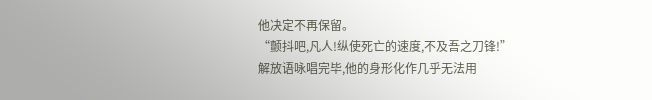他决定不再保留。
“颤抖吧,凡人!纵使死亡的速度,不及吾之刀锋!”
解放语咏唱完毕,他的身形化作几乎无法用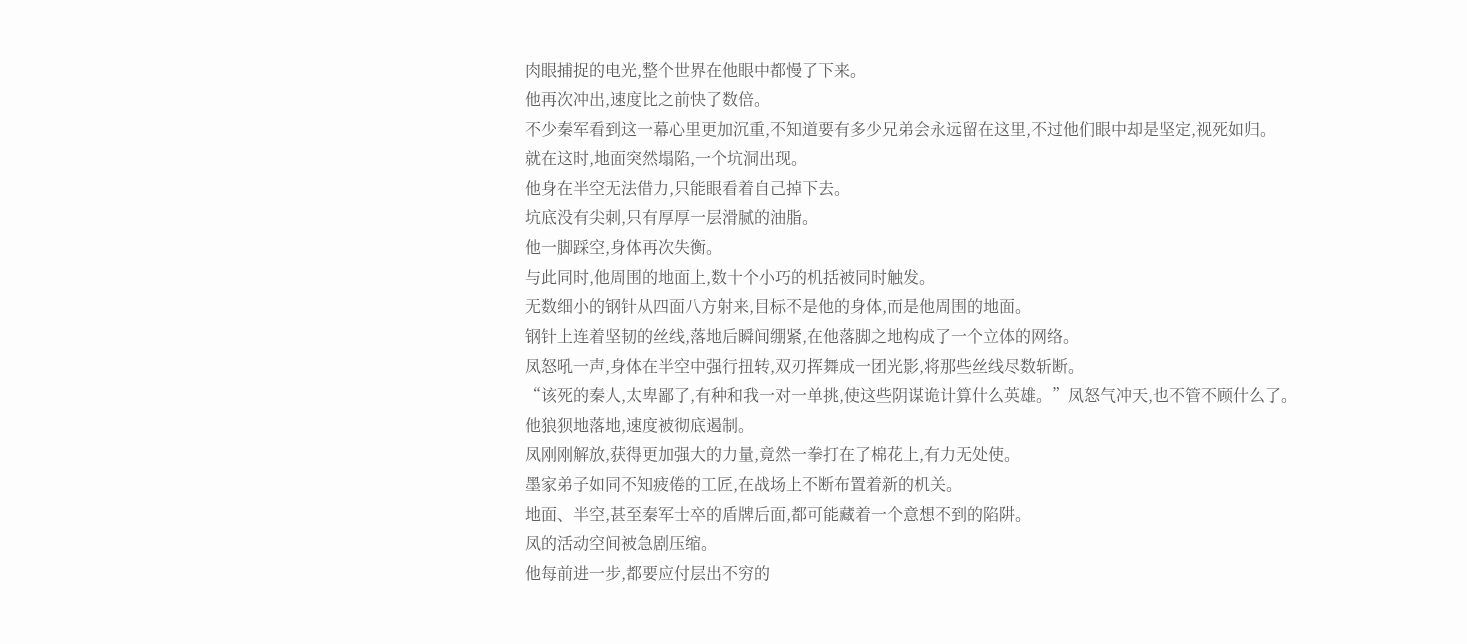肉眼捕捉的电光,整个世界在他眼中都慢了下来。
他再次冲出,速度比之前快了数倍。
不少秦军看到这一幕心里更加沉重,不知道要有多少兄弟会永远留在这里,不过他们眼中却是坚定,视死如归。
就在这时,地面突然塌陷,一个坑洞出现。
他身在半空无法借力,只能眼看着自己掉下去。
坑底没有尖刺,只有厚厚一层滑腻的油脂。
他一脚踩空,身体再次失衡。
与此同时,他周围的地面上,数十个小巧的机括被同时触发。
无数细小的钢针从四面八方射来,目标不是他的身体,而是他周围的地面。
钢针上连着坚韧的丝线,落地后瞬间绷紧,在他落脚之地构成了一个立体的网络。
凤怒吼一声,身体在半空中强行扭转,双刃挥舞成一团光影,将那些丝线尽数斩断。
“该死的秦人,太卑鄙了,有种和我一对一单挑,使这些阴谋诡计算什么英雄。”凤怒气冲天,也不管不顾什么了。
他狼狈地落地,速度被彻底遏制。
凤刚刚解放,获得更加强大的力量,竟然一拳打在了棉花上,有力无处使。
墨家弟子如同不知疲倦的工匠,在战场上不断布置着新的机关。
地面、半空,甚至秦军士卒的盾牌后面,都可能藏着一个意想不到的陷阱。
凤的活动空间被急剧压缩。
他每前进一步,都要应付层出不穷的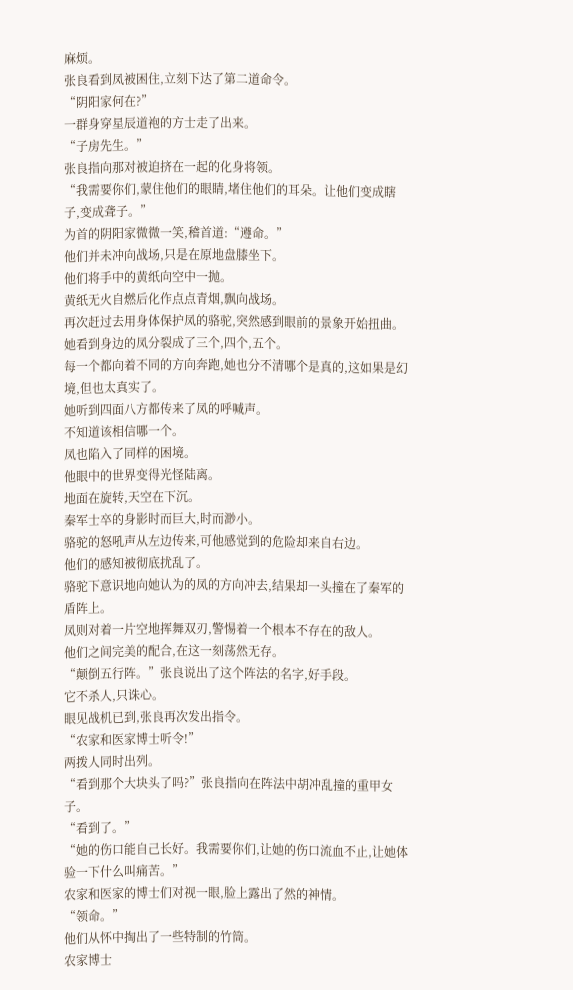麻烦。
张良看到凤被困住,立刻下达了第二道命令。
“阴阳家何在?”
一群身穿星辰道袍的方士走了出来。
“子房先生。”
张良指向那对被迫挤在一起的化身将领。
“我需要你们,蒙住他们的眼睛,堵住他们的耳朵。让他们变成瞎子,变成聋子。”
为首的阴阳家微微一笑,稽首道:“遵命。”
他们并未冲向战场,只是在原地盘膝坐下。
他们将手中的黄纸向空中一抛。
黄纸无火自燃后化作点点青烟,飘向战场。
再次赶过去用身体保护凤的骆驼,突然感到眼前的景象开始扭曲。
她看到身边的凤分裂成了三个,四个,五个。
每一个都向着不同的方向奔跑,她也分不清哪个是真的,这如果是幻境,但也太真实了。
她听到四面八方都传来了凤的呼喊声。
不知道该相信哪一个。
凤也陷入了同样的困境。
他眼中的世界变得光怪陆离。
地面在旋转,天空在下沉。
秦军士卒的身影时而巨大,时而渺小。
骆驼的怒吼声从左边传来,可他感觉到的危险却来自右边。
他们的感知被彻底扰乱了。
骆驼下意识地向她认为的凤的方向冲去,结果却一头撞在了秦军的盾阵上。
凤则对着一片空地挥舞双刃,警惕着一个根本不存在的敌人。
他们之间完美的配合,在这一刻荡然无存。
“颠倒五行阵。”张良说出了这个阵法的名字,好手段。
它不杀人,只诛心。
眼见战机已到,张良再次发出指令。
“农家和医家博士听令!”
两拨人同时出列。
“看到那个大块头了吗?”张良指向在阵法中胡冲乱撞的重甲女子。
“看到了。”
“她的伤口能自己长好。我需要你们,让她的伤口流血不止,让她体验一下什么叫痛苦。”
农家和医家的博士们对视一眼,脸上露出了然的神情。
“领命。”
他们从怀中掏出了一些特制的竹筒。
农家博士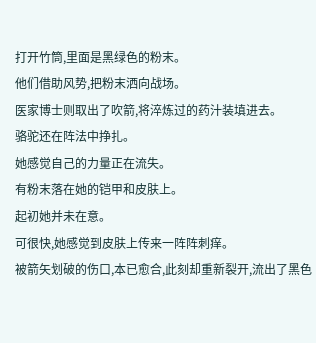打开竹筒,里面是黑绿色的粉末。
他们借助风势,把粉末洒向战场。
医家博士则取出了吹箭,将淬炼过的药汁装填进去。
骆驼还在阵法中挣扎。
她感觉自己的力量正在流失。
有粉末落在她的铠甲和皮肤上。
起初她并未在意。
可很快,她感觉到皮肤上传来一阵阵刺痒。
被箭矢划破的伤口,本已愈合,此刻却重新裂开,流出了黑色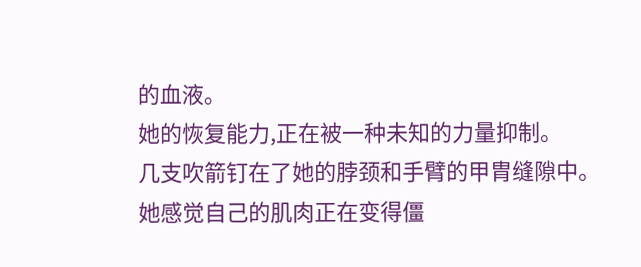的血液。
她的恢复能力,正在被一种未知的力量抑制。
几支吹箭钉在了她的脖颈和手臂的甲胄缝隙中。
她感觉自己的肌肉正在变得僵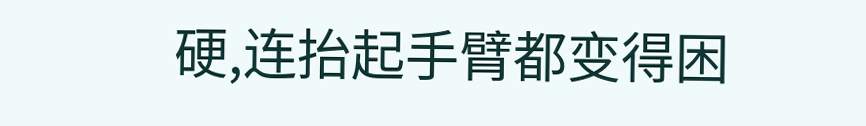硬,连抬起手臂都变得困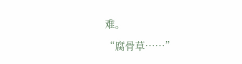难。
“腐骨草……”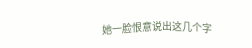她一脸恨意说出这几个字